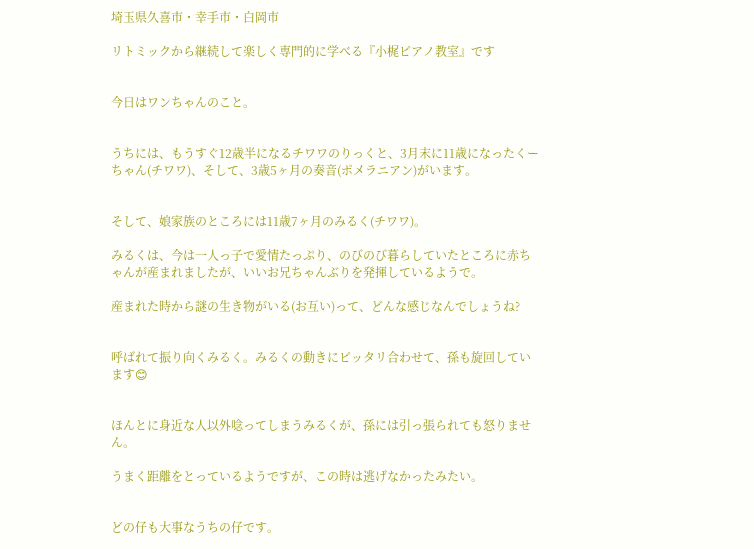埼玉県久喜市・幸手市・白岡市

リトミックから継続して楽しく専門的に学べる『小梶ピアノ教室』です


今日はワンちゃんのこと。


うちには、もうすぐ12歳半になるチワワのりっくと、3月末に11歳になったくーちゃん(チワワ)、そして、3歳5ヶ月の奏音(ポメラニアン)がいます。


そして、娘家族のところには11歳7ヶ月のみるく(チワワ)。

みるくは、今は一人っ子で愛情たっぷり、のびのび暮らしていたところに赤ちゃんが産まれましたが、いいお兄ちゃんぶりを発揮しているようで。

産まれた時から謎の生き物がいる(お互い)って、どんな感じなんでしょうね?


呼ばれて振り向くみるく。みるくの動きにピッタリ合わせて、孫も旋回しています😊


ほんとに身近な人以外唸ってしまうみるくが、孫には引っ張られても怒りません。

うまく距離をとっているようですが、この時は逃げなかったみたい。


どの仔も大事なうちの仔です。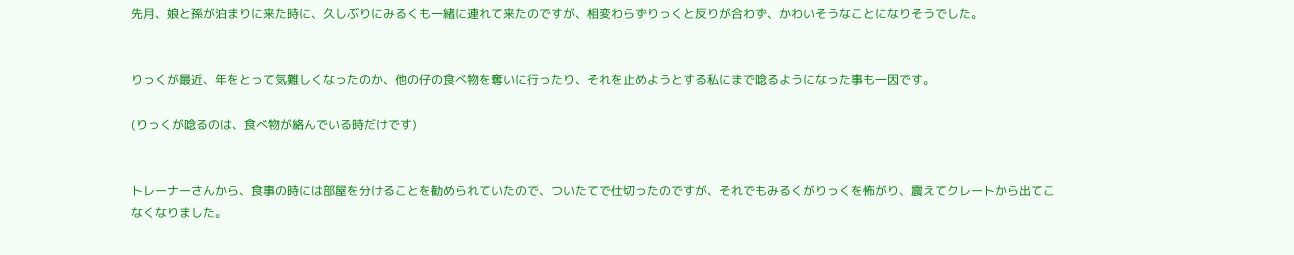先月、娘と孫が泊まりに来た時に、久しぶりにみるくも一緒に連れて来たのですが、相変わらずりっくと反りが合わず、かわいそうなことになりそうでした。


りっくが最近、年をとって気難しくなったのか、他の仔の食べ物を奪いに行ったり、それを止めようとする私にまで唸るようになった事も一因です。

(りっくが唸るのは、食べ物が絡んでいる時だけです)


トレーナーさんから、食事の時には部屋を分けることを勧められていたので、ついたてで仕切ったのですが、それでもみるくがりっくを怖がり、震えてクレートから出てこなくなりました。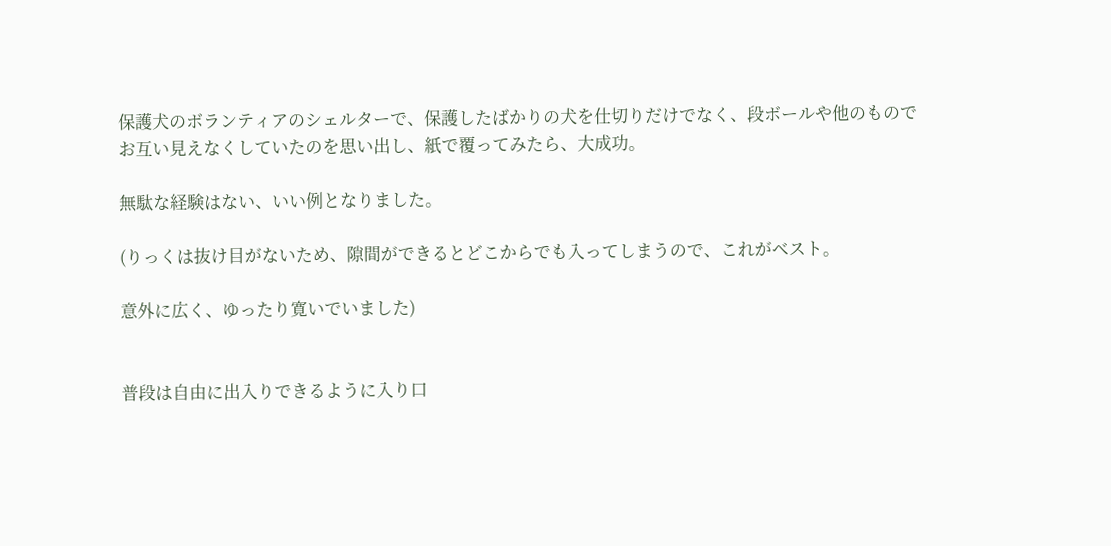保護犬のボランティアのシェルターで、保護したばかりの犬を仕切りだけでなく、段ボールや他のものでお互い見えなくしていたのを思い出し、紙で覆ってみたら、大成功。

無駄な経験はない、いい例となりました。

(りっくは抜け目がないため、隙間ができるとどこからでも入ってしまうので、これがベスト。

意外に広く、ゆったり寛いでいました)


普段は自由に出入りできるように入り口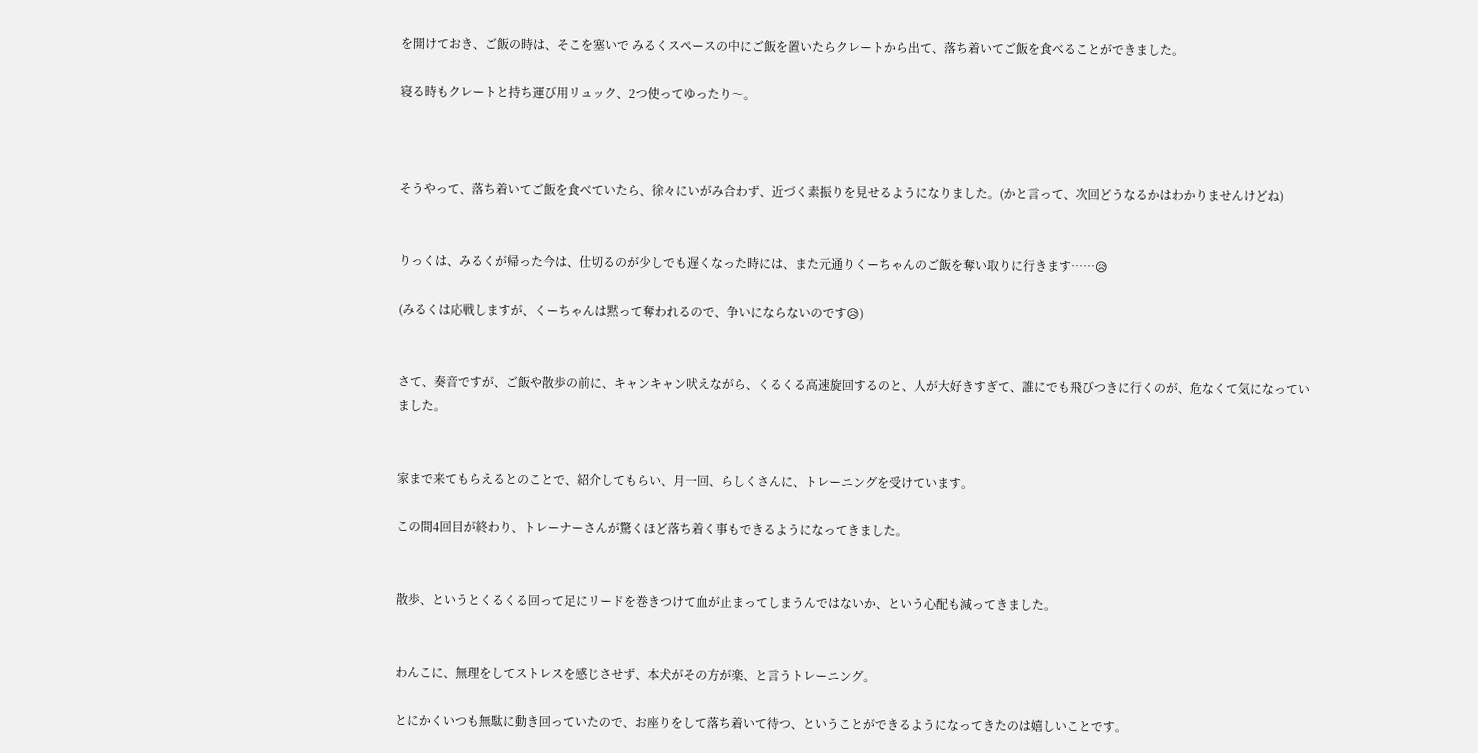を開けておき、ご飯の時は、そこを塞いで みるくスペースの中にご飯を置いたらクレートから出て、落ち着いてご飯を食べることができました。

寝る時もクレートと持ち運び用リュック、2つ使ってゆったり〜。



そうやって、落ち着いてご飯を食べていたら、徐々にいがみ合わず、近づく素振りを見せるようになりました。(かと言って、次回どうなるかはわかりませんけどね)


りっくは、みるくが帰った今は、仕切るのが少しでも遅くなった時には、また元通りくーちゃんのご飯を奪い取りに行きます……😥

(みるくは応戦しますが、くーちゃんは黙って奪われるので、争いにならないのです😥)


さて、奏音ですが、ご飯や散歩の前に、キャンキャン吠えながら、くるくる高速旋回するのと、人が大好きすぎて、誰にでも飛びつきに行くのが、危なくて気になっていました。


家まで来てもらえるとのことで、紹介してもらい、月一回、らしくさんに、トレーニングを受けています。

この間4回目が終わり、トレーナーさんが驚くほど落ち着く事もできるようになってきました。


散歩、というとくるくる回って足にリードを巻きつけて血が止まってしまうんではないか、という心配も減ってきました。


わんこに、無理をしてストレスを感じさせず、本犬がその方が楽、と言うトレーニング。

とにかくいつも無駄に動き回っていたので、お座りをして落ち着いて待つ、ということができるようになってきたのは嬉しいことです。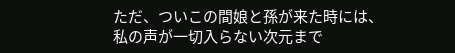ただ、ついこの間娘と孫が来た時には、私の声が一切入らない次元まで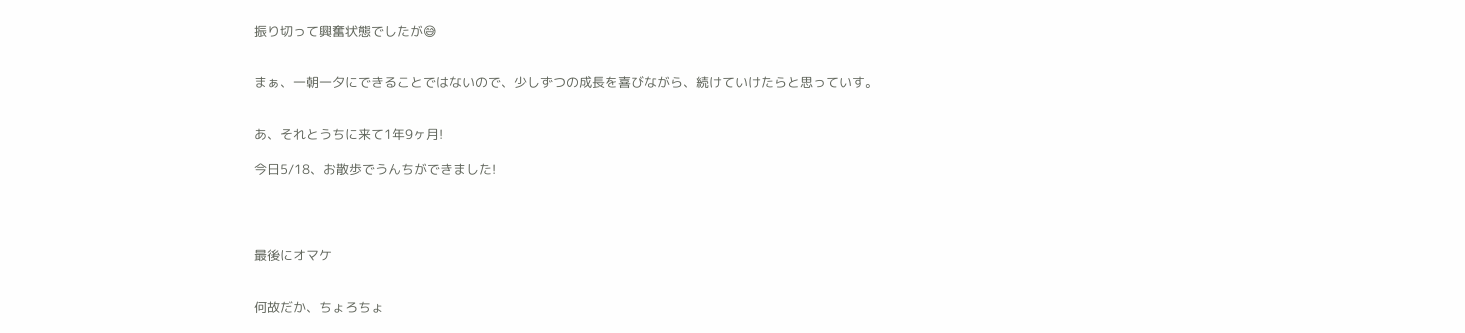振り切って興奮状態でしたが😅


まぁ、一朝一夕にできることではないので、少しずつの成長を喜びながら、続けていけたらと思っていす。


あ、それとうちに来て1年9ヶ月!

今日5/18、お散歩でうんちができました!




最後にオマケ


何故だか、ちょろちょ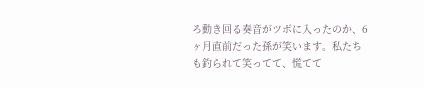ろ動き回る奏音がツボに入ったのか、6ヶ月直前だった孫が笑います。私たちも釣られて笑ってて、慌てて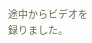途中からビデオを録りました。